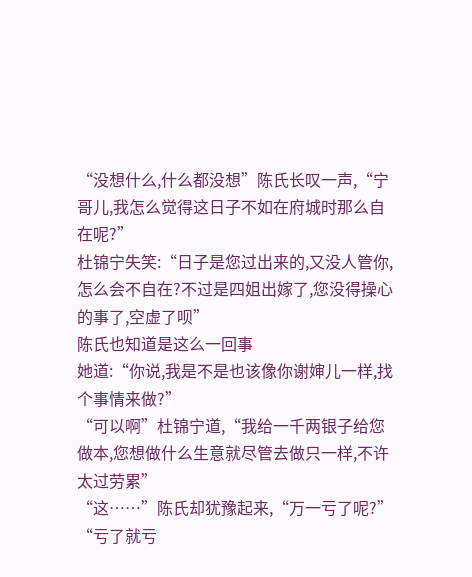“没想什么,什么都没想”陈氏长叹一声,“宁哥儿,我怎么觉得这日子不如在府城时那么自在呢?”
杜锦宁失笑:“日子是您过出来的,又没人管你,怎么会不自在?不过是四姐出嫁了,您没得操心的事了,空虚了呗”
陈氏也知道是这么一回事
她道:“你说,我是不是也该像你谢婶儿一样,找个事情来做?”
“可以啊”杜锦宁道,“我给一千两银子给您做本,您想做什么生意就尽管去做只一样,不许太过劳累”
“这……”陈氏却犹豫起来,“万一亏了呢?”
“亏了就亏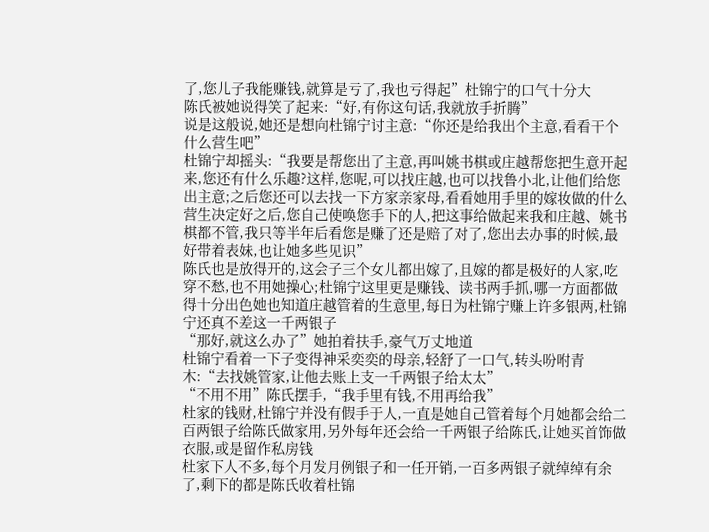了,您儿子我能赚钱,就算是亏了,我也亏得起”杜锦宁的口气十分大
陈氏被她说得笑了起来:“好,有你这句话,我就放手折腾”
说是这般说,她还是想向杜锦宁讨主意:“你还是给我出个主意,看看干个什么营生吧”
杜锦宁却摇头:“我要是帮您出了主意,再叫姚书棋或庄越帮您把生意开起来,您还有什么乐趣?这样,您呢,可以找庄越,也可以找鲁小北,让他们给您出主意;之后您还可以去找一下方家亲家母,看看她用手里的嫁妆做的什么营生决定好之后,您自己使唤您手下的人,把这事给做起来我和庄越、姚书棋都不管,我只等半年后看您是赚了还是赔了对了,您出去办事的时候,最好带着表妹,也让她多些见识”
陈氏也是放得开的,这会子三个女儿都出嫁了,且嫁的都是极好的人家,吃穿不愁,也不用她操心;杜锦宁这里更是赚钱、读书两手抓,哪一方面都做得十分出色她也知道庄越管着的生意里,每日为杜锦宁赚上许多银两,杜锦宁还真不差这一千两银子
“那好,就这么办了”她拍着扶手,豪气万丈地道
杜锦宁看着一下子变得神采奕奕的母亲,轻舒了一口气,转头吩咐青木:“去找姚管家,让他去账上支一千两银子给太太”
“不用不用”陈氏摆手,“我手里有钱,不用再给我”
杜家的钱财,杜锦宁并没有假手于人,一直是她自己管着每个月她都会给二百两银子给陈氏做家用,另外每年还会给一千两银子给陈氏,让她买首饰做衣服,或是留作私房钱
杜家下人不多,每个月发月例银子和一任开销,一百多两银子就绰绰有余了,剩下的都是陈氏收着杜锦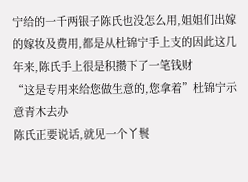宁给的一千两银子陈氏也没怎么用,姐姐们出嫁的嫁妆及费用,都是从杜锦宁手上支的因此这几年来,陈氏手上很是积攒下了一笔钱财
“这是专用来给您做生意的,您拿着”杜锦宁示意青木去办
陈氏正要说话,就见一个丫鬟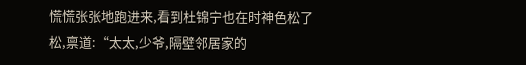慌慌张张地跑进来,看到杜锦宁也在时神色松了松,禀道:“太太,少爷,隔壁邻居家的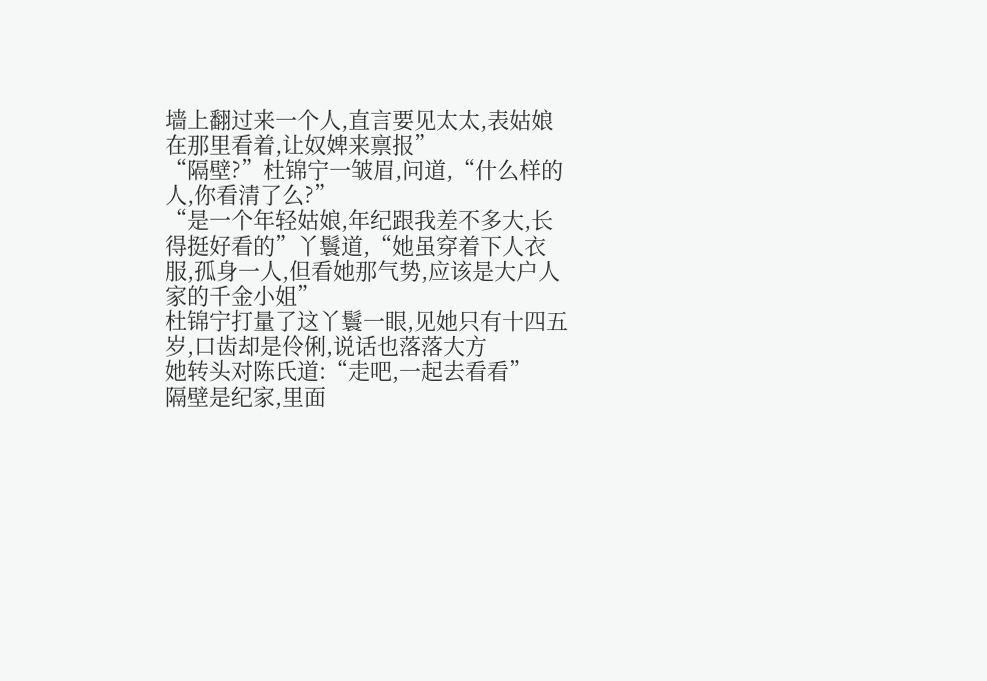墙上翻过来一个人,直言要见太太,表姑娘在那里看着,让奴婢来禀报”
“隔壁?”杜锦宁一皱眉,问道,“什么样的人,你看清了么?”
“是一个年轻姑娘,年纪跟我差不多大,长得挺好看的”丫鬟道,“她虽穿着下人衣服,孤身一人,但看她那气势,应该是大户人家的千金小姐”
杜锦宁打量了这丫鬟一眼,见她只有十四五岁,口齿却是伶俐,说话也落落大方
她转头对陈氏道:“走吧,一起去看看”
隔壁是纪家,里面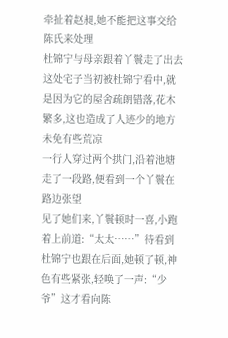牵扯着赵昶,她不能把这事交给陈氏来处理
杜锦宁与母亲跟着丫鬟走了出去
这处宅子当初被杜锦宁看中,就是因为它的屋舍疏朗错落,花木繁多,这也造成了人迹少的地方未免有些荒凉
一行人穿过两个拱门,沿着池塘走了一段路,便看到一个丫鬟在路边张望
见了她们来,丫鬟顿时一喜,小跑着上前道:“太太……”待看到杜锦宁也跟在后面,她顿了顿,神色有些紧张,轻唤了一声:“少爷”这才看向陈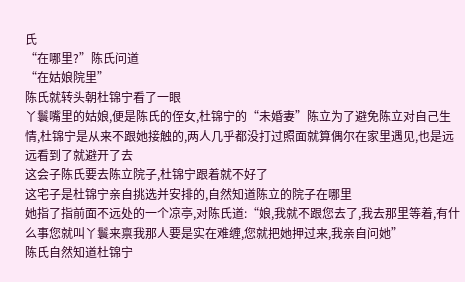氏
“在哪里?”陈氏问道
“在姑娘院里”
陈氏就转头朝杜锦宁看了一眼
丫鬟嘴里的姑娘,便是陈氏的侄女,杜锦宁的“未婚妻”陈立为了避免陈立对自己生情,杜锦宁是从来不跟她接触的,两人几乎都没打过照面就算偶尔在家里遇见,也是远远看到了就避开了去
这会子陈氏要去陈立院子,杜锦宁跟着就不好了
这宅子是杜锦宁亲自挑选并安排的,自然知道陈立的院子在哪里
她指了指前面不远处的一个凉亭,对陈氏道:“娘,我就不跟您去了,我去那里等着,有什么事您就叫丫鬟来禀我那人要是实在难缠,您就把她押过来,我亲自问她”
陈氏自然知道杜锦宁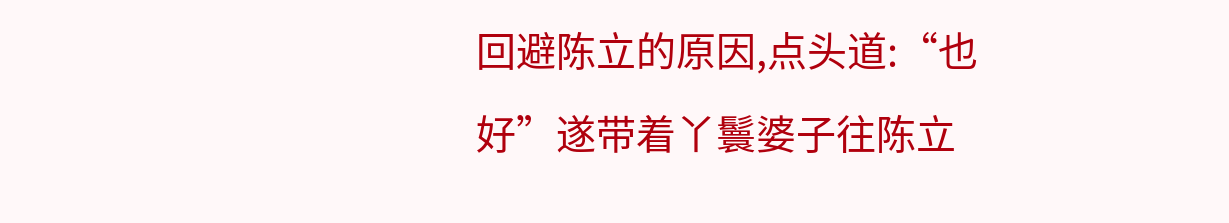回避陈立的原因,点头道:“也好”遂带着丫鬟婆子往陈立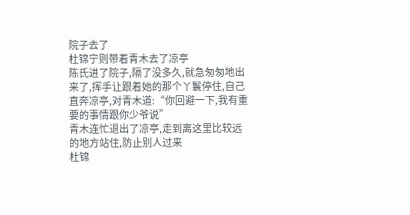院子去了
杜锦宁则带着青木去了凉亭
陈氏进了院子,隔了没多久,就急匆匆地出来了,挥手让跟着她的那个丫鬟停住,自己直奔凉亭,对青木道:“你回避一下,我有重要的事情跟你少爷说”
青木连忙退出了凉亭,走到离这里比较远的地方站住,防止别人过来
杜锦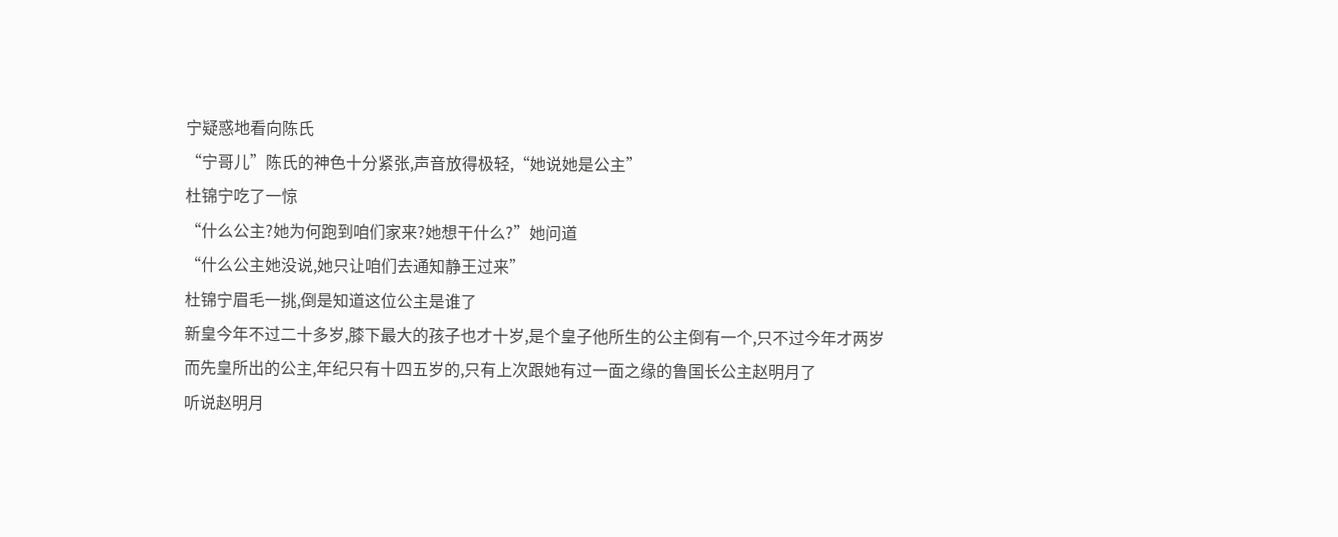宁疑惑地看向陈氏
“宁哥儿”陈氏的神色十分紧张,声音放得极轻,“她说她是公主”
杜锦宁吃了一惊
“什么公主?她为何跑到咱们家来?她想干什么?”她问道
“什么公主她没说,她只让咱们去通知静王过来”
杜锦宁眉毛一挑,倒是知道这位公主是谁了
新皇今年不过二十多岁,膝下最大的孩子也才十岁,是个皇子他所生的公主倒有一个,只不过今年才两岁
而先皇所出的公主,年纪只有十四五岁的,只有上次跟她有过一面之缘的鲁国长公主赵明月了
听说赵明月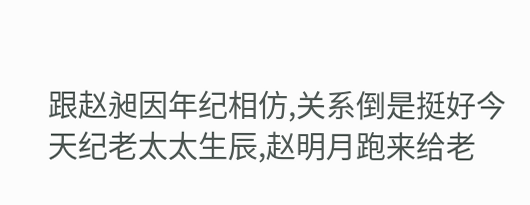跟赵昶因年纪相仿,关系倒是挺好今天纪老太太生辰,赵明月跑来给老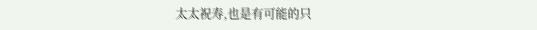太太祝寿,也是有可能的只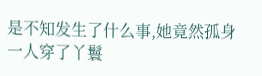是不知发生了什么事,她竟然孤身一人穿了丫鬟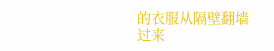的衣服从隔壁翻墙过来